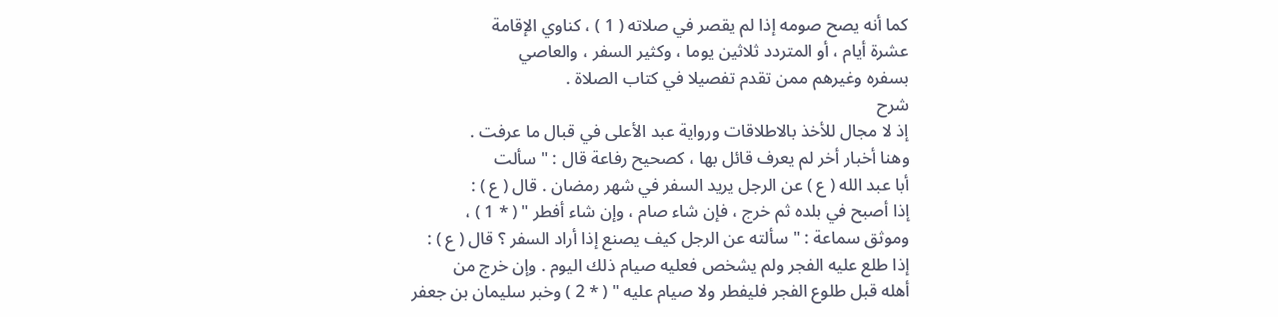كما أنه يصح صومه إذا لم يقصر في صلاته ( 1 ) ، كناوي الإقامة
عشرة أيام ، أو المتردد ثلاثين يوما ، وكثير السفر ، والعاصي
بسفره وغيرهم ممن تقدم تفصيلا في كتاب الصلاة .
شرح
إذ لا مجال للأخذ بالاطلاقات ورواية عبد الأعلى في قبال ما عرفت .
وهنا أخبار أخر لم يعرف قائل بها ، كصحيح رفاعة قال : " سألت
أبا عبد الله ( ع ) عن الرجل يريد السفر في شهر رمضان . قال ( ع ) :
إذا أصبح في بلده ثم خرج ، فإن شاء صام ، وإن شاء أفطر " ( * 1 ) ،
وموثق سماعة : " سألته عن الرجل كيف يصنع إذا أراد السفر ؟ قال ( ع ) :
إذا طلع عليه الفجر ولم يشخص فعليه صيام ذلك اليوم . وإن خرج من
أهله قبل طلوع الفجر فليفطر ولا صيام عليه " ( * 2 ) وخبر سليمان بن جعفر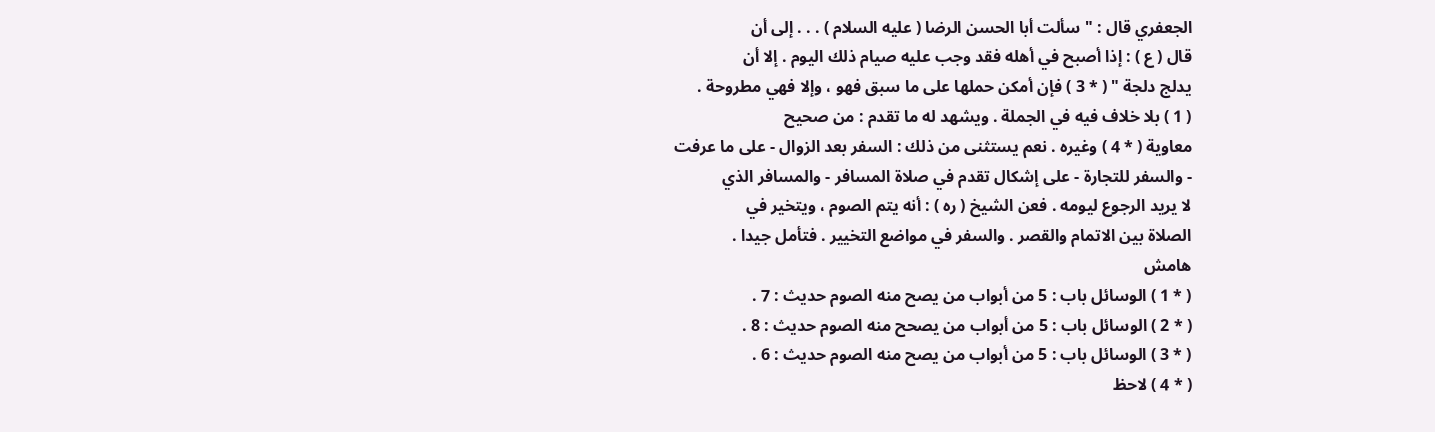الجعفري قال : " سألت أبا الحسن الرضا ( عليه السلام ) . . . إلى أن
قال ( ع ) : إذا أصبح في أهله فقد وجب عليه صيام ذلك اليوم . إلا أن
يدلج دلجة " ( * 3 ) فإن أمكن حملها على ما سبق فهو ، وإلا فهي مطروحة .
( 1 ) بلا خلاف فيه في الجملة . ويشهد له ما تقدم : من صحيح
معاوية ( * 4 ) وغيره . نعم يستثنى من ذلك : السفر بعد الزوال - على ما عرفت
- والسفر للتجارة - على إشكال تقدم في صلاة المسافر - والمسافر الذي
لا يريد الرجوع ليومه . فعن الشيخ ( ره ) : أنه يتم الصوم ، ويتخير في
الصلاة بين الاتمام والقصر . والسفر في مواضع التخيير . فتأمل جيدا .
هامش
( * 1 ) الوسائل باب : 5 من أبواب من يصح منه الصوم حديث : 7 .
( * 2 ) الوسائل باب : 5 من أبواب من يصحح منه الصوم حديث : 8 .
( * 3 ) الوسائل باب : 5 من أبواب من يصح منه الصوم حديث : 6 .
( * 4 ) لاحظ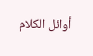أوائل الكلام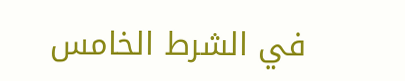في الشرط الخامس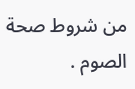من شروط صحة الصوم .